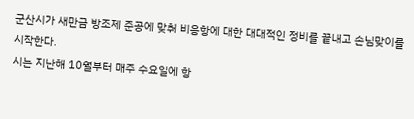군산시가 새만금 방조제 준공에 맞춰 비응항에 대한 대대적인 정비를 끝내고 손님맞이를 시작한다.
시는 지난해 10월부터 매주 수요일에 항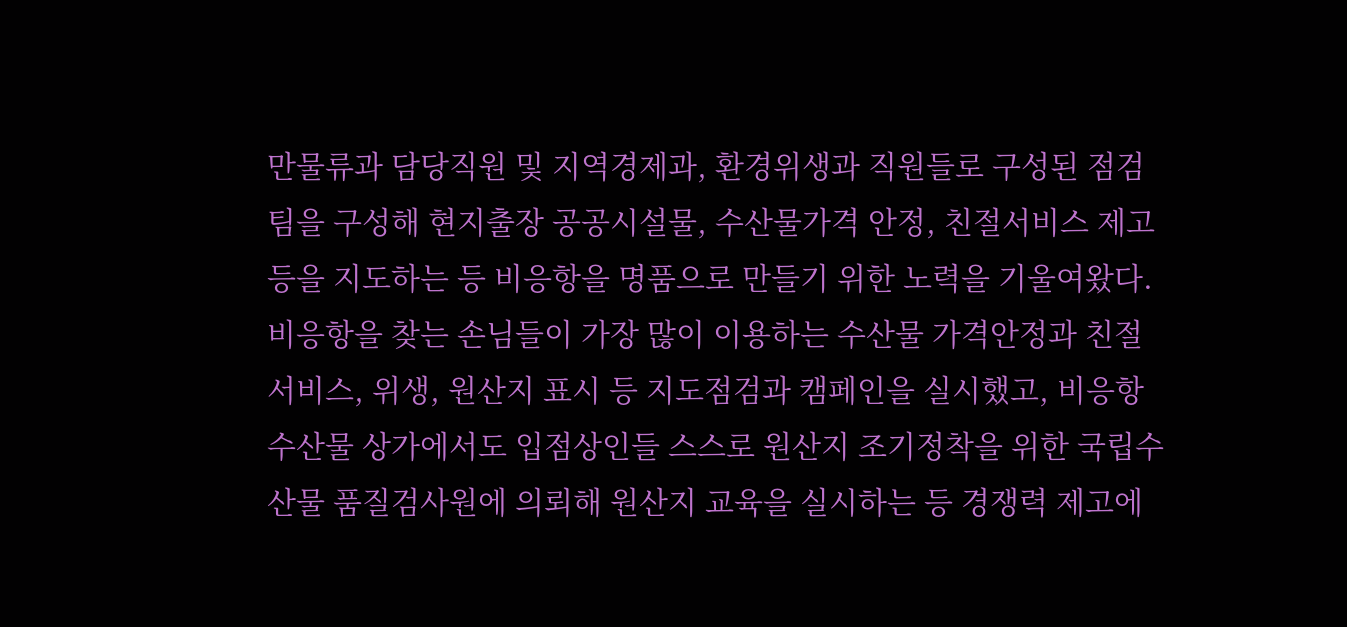만물류과 담당직원 및 지역경제과, 환경위생과 직원들로 구성된 점검팀을 구성해 현지출장 공공시설물, 수산물가격 안정, 친절서비스 제고 등을 지도하는 등 비응항을 명품으로 만들기 위한 노력을 기울여왔다.
비응항을 찾는 손님들이 가장 많이 이용하는 수산물 가격안정과 친절서비스, 위생, 원산지 표시 등 지도점검과 캠페인을 실시했고, 비응항 수산물 상가에서도 입점상인들 스스로 원산지 조기정착을 위한 국립수산물 품질검사원에 의뢰해 원산지 교육을 실시하는 등 경쟁력 제고에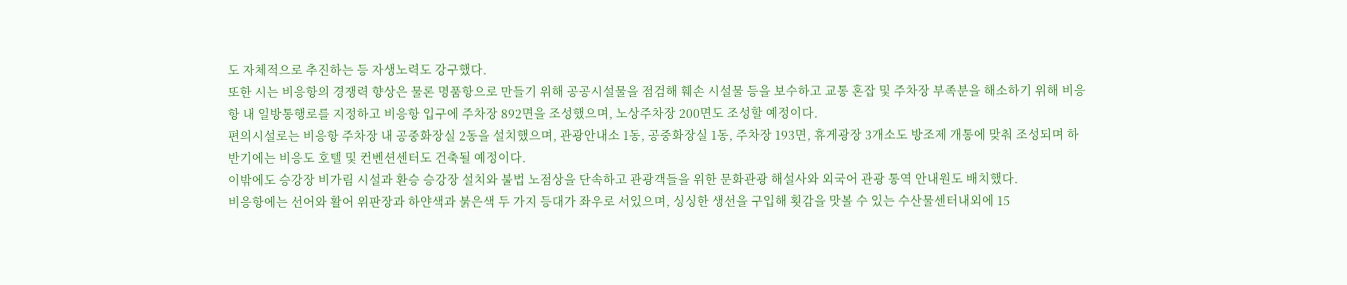도 자체적으로 추진하는 등 자생노력도 강구했다.
또한 시는 비응항의 경쟁력 향상은 물론 명품항으로 만들기 위해 공공시설물을 점검해 훼손 시설물 등을 보수하고 교통 혼잡 및 주차장 부족분을 해소하기 위해 비응항 내 일방통행로를 지정하고 비응항 입구에 주차장 892면을 조성했으며, 노상주차장 200면도 조성할 예정이다.
편의시설로는 비응항 주차장 내 공중화장실 2동을 설치했으며, 관광안내소 1동, 공중화장실 1동, 주차장 193면, 휴게광장 3개소도 방조제 개통에 맞춰 조성되며 하반기에는 비응도 호텔 및 컨벤션센터도 건축될 예정이다.
이밖에도 승강장 비가림 시설과 환승 승강장 설치와 불법 노점상을 단속하고 관광객들을 위한 문화관광 해설사와 외국어 관광 통역 안내원도 배치했다.
비응항에는 선어와 활어 위판장과 하얀색과 붉은색 두 가지 등대가 좌우로 서있으며, 싱싱한 생선을 구입해 횟감을 맛볼 수 있는 수산물센터내외에 15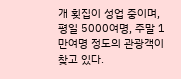개 횟집이 성업 중이며, 평일 5000여명, 주말 1만여명 정도의 관광객이 찾고 있다.